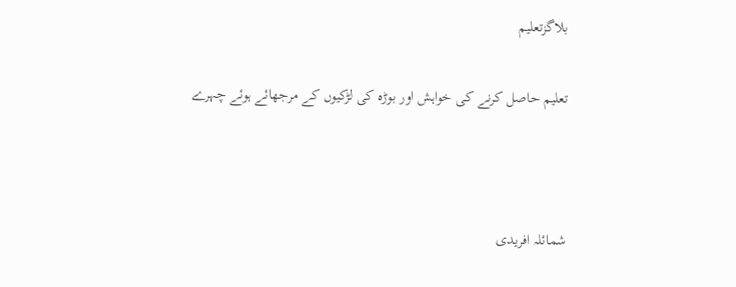بلاگزتعلیم

تعلیم حاصل کرنے کی خواہش اور بوڑہ کی لڑکیوں کے مرجھائے ہوئے چہرے



شمائلہ افریدی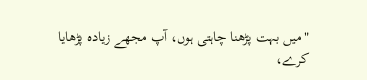"میں بہت پڑھنا چاہتی ہوں، آپ مجھے زیادہ پڑھایا کرے،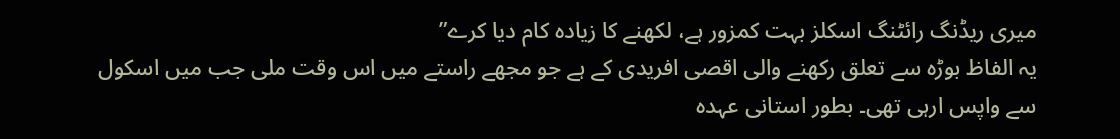میری ریڈنگ رائٹنگ اسکلز بہت کمزور ہے، لکھنے کا زیادہ کام دیا کرے”
یہ الفاظ بوڑہ سے تعلق رکھنے والی اقصی افریدی کے ہے جو مجھے راستے میں اس وقت ملی جب میں اسکول سے واپس ارہی تھی۔ بطور استانی عہدہ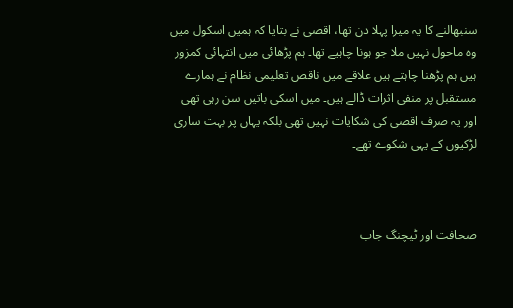سنبھالنے کا یہ میرا پہلا دن تھا، اقصی نے بتایا کہ ہمیں اسکول میں وہ ماحول نہیں ملا جو ہونا چاہیے تھا۔ ہم پڑھائی میں انتہائی کمزور ہیں ہم پڑھنا چاہتے ہیں علاقے میں ناقص تعلیمی نظام نے ہمارے مستقبل پر منفی اثرات ڈالے ہیں۔ میں اسکی باتیں سن رہی تھی اور یہ صرف اقصی کی شکایات نہیں تھی بلکہ یہاں پر بہت ساری لڑکیوں کے یہی شکوے تھے۔



صحافت اور ٹیچنگ جاب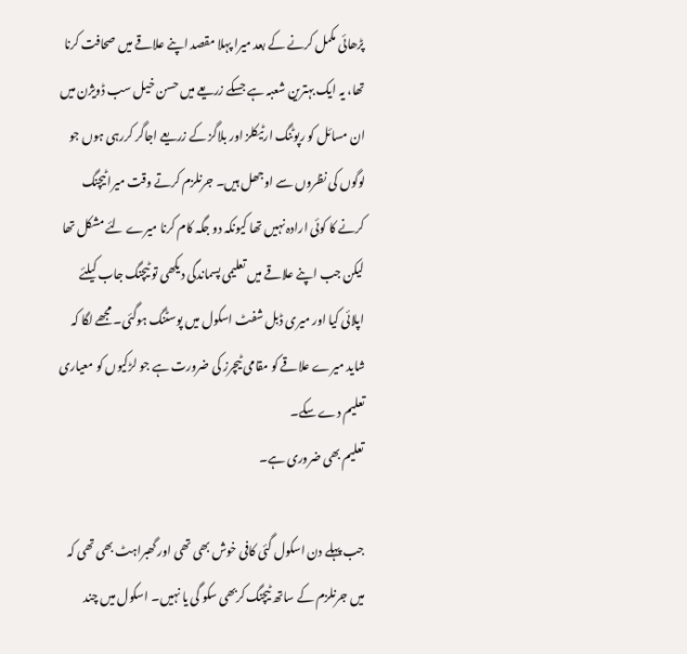پڑھائی مکمل کرنے کے بعد میرا پہلا مقصد اپنے علاقے میں صحافت کرنا تھا، یہ ایک بہترین شعبہ ہے جسکے زریعے میں حسن خیل سب ڈویژن میں ان مسائل کو رپوٹنگ ارٹیکلز اور بلاگز کے زریعے اجاگر کررہی ہوں جو لوگوں کی نظروں سے اوجھل ہیں۔ جرنلزم کرتے وقت میرا ٹیچنگ کرنے کا کوئی ارادہ نہیں تھا کیونکہ دو جگہ کام کرنا میرے لئے مشکل تھا لیکن جب اپنے علاقے میں تعلیمی پسماندگی دیکھی تو ٹیچنگ جاب کیلئے اپلائی کیا اور میری ڈبل شفٹ اسکول میں پوسٹنگ ہوگئی۔ مجھے لگا کہ شاید میرے علاقے کو مقامی ٹیچرز کی ضرورت ہے جو لڑکیوں کو معیاری تعلیم دے سکے۔
تعلیم بھی ضروری ہے۔

جب پہلے دن اسکول گئی کافی خوش بھی تھی اور گھبراہٹ بھی تھی کہ میں جرنلزم کے ساتھ ٹیچنگ کربھی سکو گی یا نہیں۔ اسکول میں چند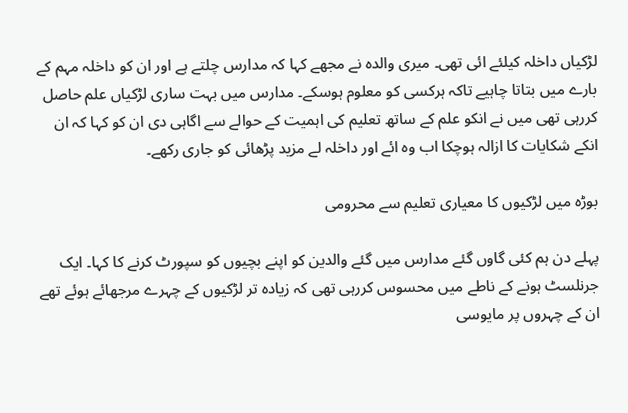لڑکیاں داخلہ کیلئے ائی تھی۔ میری والدہ نے مجھے کہا کہ مدارس چلتے ہے اور ان کو داخلہ مہم کے بارے میں بتاتا چاہیے تاکہ ہرکسی کو معلوم ہوسکے۔ مدارس میں بہت ساری لڑکیاں علم حاصل کررہی تھی میں نے انکو علم کے ساتھ تعلیم کی اہمیت کے حوالے سے اگاہی دی ان کو کہا کہ ان انکے شکایات کا ازالہ ہوچکا اب وہ ائے اور داخلہ لے مزید پڑھائی کو جاری رکھے۔

بوڑہ میں لڑکیوں کا معیاری تعلیم سے محرومی

پہلے دن ہم کئی گاوں گئے مدارس میں گئے والدین کو اپنے بچیوں کو سپورٹ کرنے کا کہا۔ ایک جرنلسٹ ہونے کے ناطے میں محسوس کررہی تھی کہ زیادہ تر لڑکیوں کے چہرے مرجھائے ہوئے تھے ان کے چہروں پر مایوسی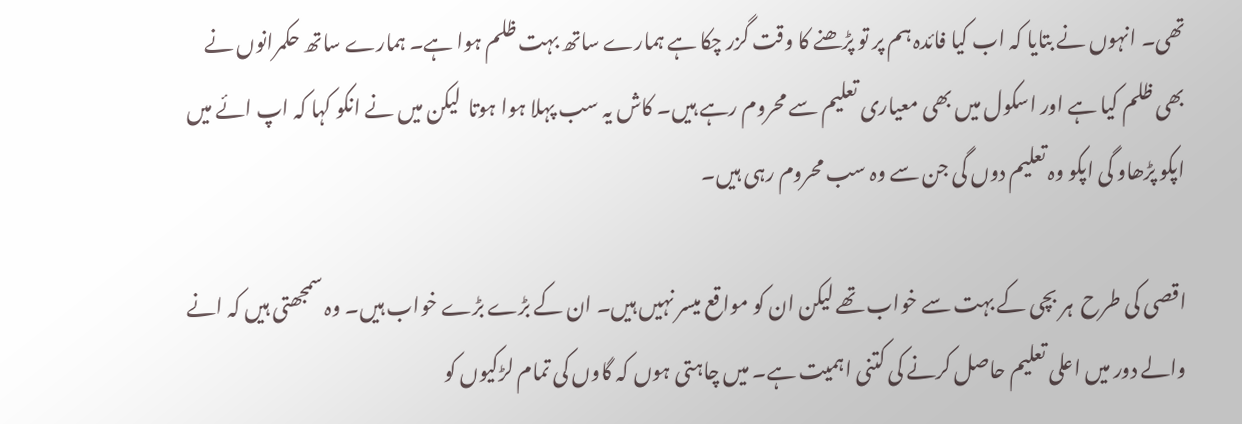تھی۔ انہوں نے بتایا کہ اب کیا فائدہ ہم پر تو پڑھنے کا وقت گزر چکا ہے ہمارے ساتھ بہت ظلم ہوا ہے۔ ہمارے ساتھ حکمرانوں نے بھی ظلم کیا ہے اور اسکول میں بھی معیاری تعلیم سے محروم رہے ہیں۔ کاش یہ سب پہلا ہوا ہوتا  لیکن میں نے انکو کہا کہ اپ ائے میں اپکو پڑھاو گی اپکو وہ تعلیم دوں گی جن سے وہ سب محروم رہی ہیں۔

اقصی کی طرح  ہر بچی کے بہت سے خواب تھے لیکن ان کو مواقع میسر نہیں ہیں۔ ان کے بڑے بڑے خواب ہیں۔ وہ سمجھتی ہیں کہ انے والے دور میں اعلی تعلیم حاصل کرنے کی کتنی اہمیت ہے۔ میں چاہتی ہوں کہ گاوں کی تمام لڑکیوں کو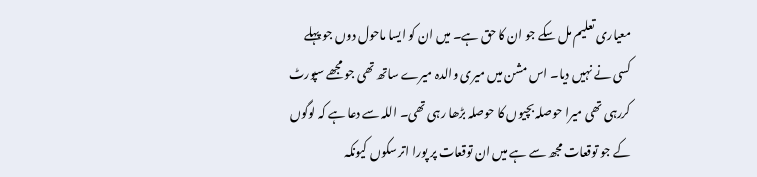معیاری تعلیم مل سکے جو ان کا حق ہے۔ میں ان کو ایسا ماحول دوں جو پہلے کسی نے نہیں دیا۔ اس مشن میں میری والدہ میرے ساتھ تھی جو مجھے سپورٹ کررہی تھی میرا حوصلہ بچیوں کا حوصلہ بڑھا رہی تھی۔ اللہ سے دعا ہے کہ لوگوں کے جو توقعات مجھ سے ہے میں ان توقعات پر پورا اتر سکوں کیونکہ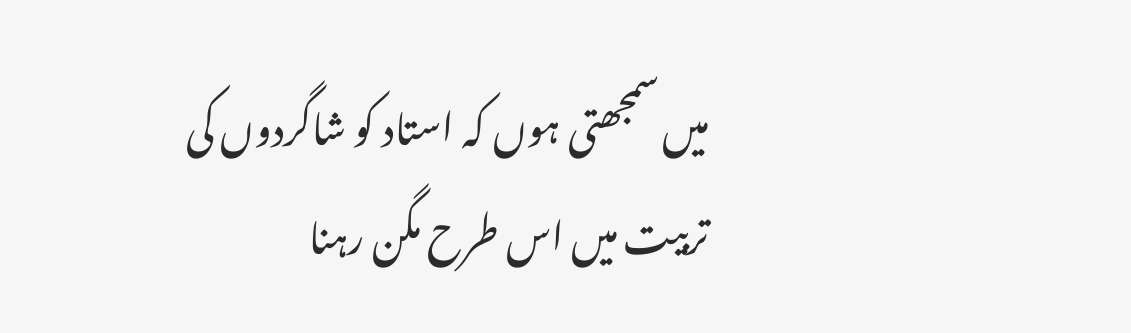میں سمجھتی ہوں کہ استاد کو شاگردوں کی تربیت میں اس طرح مگن رہنا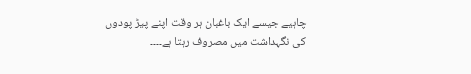چاہیے جیسے ایک باغبان ہر وقت اپنے پیڑ پودوں کی نگہداشت میں مصروف رہتا ہے۔۔۔۔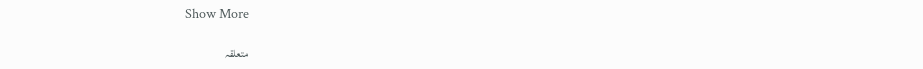Show More

متعلقہ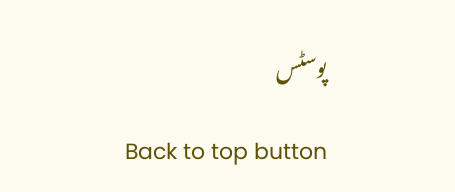پوسٹس

Back to top button